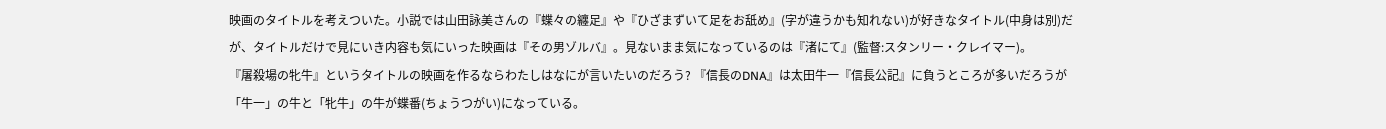映画のタイトルを考えついた。小説では山田詠美さんの『蝶々の纏足』や『ひざまずいて足をお舐め』(字が違うかも知れない)が好きなタイトル(中身は別)だが、タイトルだけで見にいき内容も気にいった映画は『その男ゾルバ』。見ないまま気になっているのは『渚にて』(監督:スタンリー・クレイマー)。
『屠殺場の牝牛』というタイトルの映画を作るならわたしはなにが言いたいのだろう? 『信長のDNA』は太田牛一『信長公記』に負うところが多いだろうが「牛一」の牛と「牝牛」の牛が蝶番(ちょうつがい)になっている。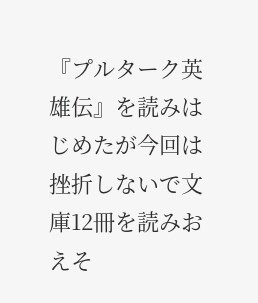『プルターク英雄伝』を読みはじめたが今回は挫折しないで文庫12冊を読みおえそ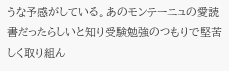うな予感がしている。あのモンテーニュの愛読書だったらしいと知り受験勉強のつもりで堅苦しく取り組ん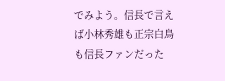でみよう。信長で言えば小林秀雄も正宗白鳥も信長ファンだった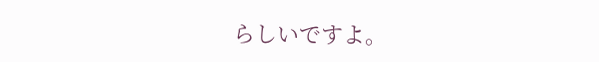らしいですよ。